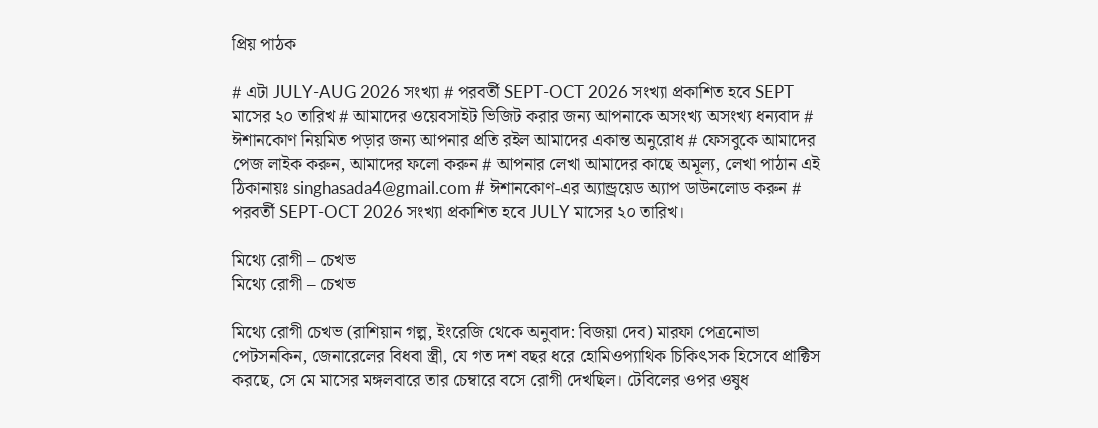প্রিয় পাঠক

# এটা JULY-AUG 2026 সংখ্যা # পরবর্তী SEPT-OCT 2026 সংখ্যা প্রকাশিত হবে SEPT মাসের ২০ তারিখ # আমাদের ওয়েবসাইট ভিজিট করার জন্য আপনাকে অসংখ্য অসংখ্য ধন্যবাদ # ঈশানকোণ নিয়মিত পড়ার জন্য আপনার প্রতি রইল আমাদের একান্ত অনুরোধ # ফেসবুকে আমাদের পেজ লাইক করুন, আমাদের ফলো করুন # আপনার লেখা আমাদের কাছে অমূল্য, লেখা পাঠান এই ঠিকানায়ঃ singhasada4@gmail.com # ঈশানকোণ-এর অ্যান্ড্রয়েড অ্যাপ ডাউনলোড করুন # পরবর্তী SEPT-OCT 2026 সংখ্যা প্রকাশিত হবে JULY মাসের ২০ তারিখ।

মিথ্যে রোগী – চেখভ
মিথ্যে রোগী – চেখভ

মিথ্যে রোগী চেখভ (রাশিয়ান গল্প, ইংরেজি থেকে অনুবাদ: বিজয়া দেব) মারফা পেত্রনোভা পেটসনকিন, জেনারেলের বিধবা স্ত্রী, যে গত দশ বছর ধরে হোমিওপ্যাথিক চিকিৎসক হিসেবে প্রাক্টিস করছে, সে মে মাসের মঙ্গলবারে তার চেম্বারে বসে রোগী দেখছিল। টেবিলের ওপর ওষুধ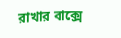রাখার বাক্সে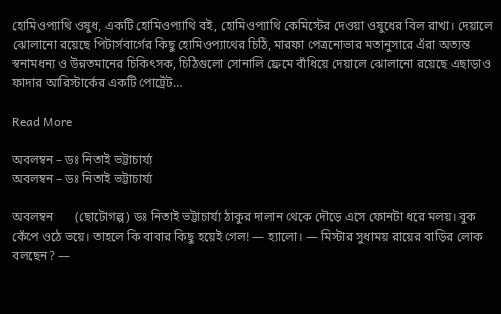হোমিওপ্যাথি ওষুধ, একটি হোমিওপ্যাথি বই, হোমিওপ্যাথি কেমিস্টের দেওয়া ওষুধের বিল রাখা। দেয়ালে ঝোলানো রয়েছে পিটার্সবার্গের কিছু হোমিওপ্যাথের চিঠি, মারফা পেত্রনোভার মতানুসারে এঁরা অত্যন্ত স্বনামধন্য ও উন্নতমানের চিকিৎসক, চিঠিগুলো সোনালি ফ্রেমে বাঁধিয়ে দেয়ালে ঝোলানো রয়েছে এছাড়াও ফাদার আরিস্টার্কের একটি পোর্ট্রেট…

Read More

অবলম্বন – ডঃ নিতাই ভট্টাচার্য্য
অবলম্বন – ডঃ নিতাই ভট্টাচার্য্য

অবলম্বন       (ছোটোগল্প) ডঃ নিতাই ভট্টাচার্য্য ঠাকুর দালান থেকে দৌড়ে এসে ফোনটা ধরে মলয়। বুক কেঁপে ওঠে ভয়ে। তাহলে কি বাবার কিছু হয়েই গেল! — হ্যালো। — মিস্টার সুধাময় রায়ের বাড়ির লোক বলছেন? —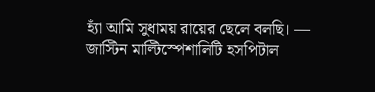হ্যাঁ আমি সুধাময় রায়ের ছেলে বলছি। — জাস্টিন মাল্টিস্পেশালিটি হসপিটাল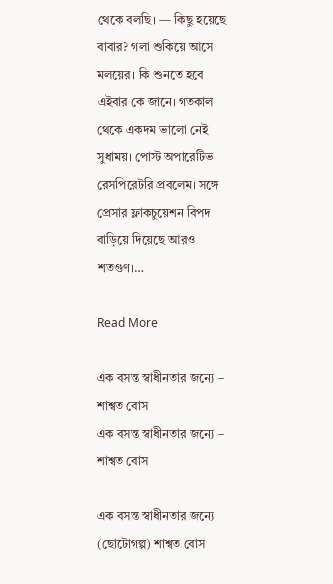থেকে বলছি। — কিছু হয়েছে বাবার? গলা শুকিয়ে আসে মলয়ের। কি শুনতে হবে এইবার কে জানে। গতকাল থেকে একদম ভালো নেই সুধাময়। পোস্ট অপারেটিভ রেসপিরেটরি প্রবলেম। সঙ্গে প্রেসার ফ্লাকচুয়েশন বিপদ বাড়িয়ে দিয়েছে আরও শতগুণ।…

Read More

এক বসন্ত স্বাধীনতার জন্যে – শাশ্বত বোস
এক বসন্ত স্বাধীনতার জন্যে – শাশ্বত বোস

এক বসন্ত স্বাধীনতার জন্যে       (ছোটোগল্প) শাশ্বত বোস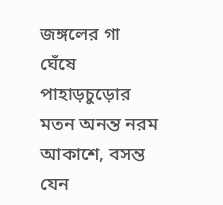জঙ্গলের গা ঘেঁষে পাহাড়চুড়োর মতন অনন্ত নরম আকাশে, বসন্ত যেন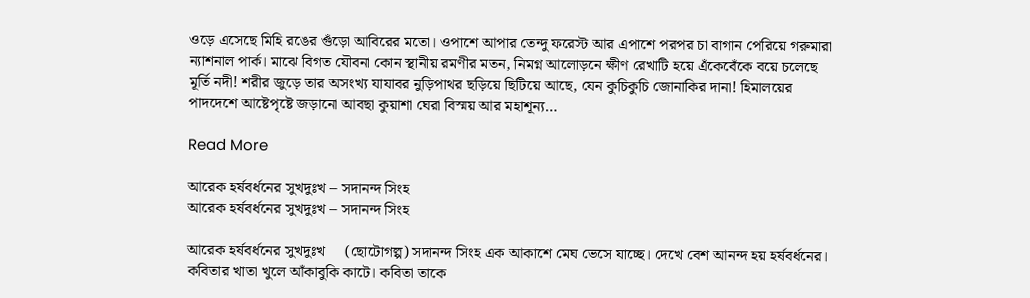ওড়ে এসেছে মিহি রঙের গুঁড়ো আবিরের মতো। ওপাশে আপার তেন্দু ফরেস্ট আর এপাশে পরপর চা বাগান পেরিয়ে গরুমারা ন্যাশনাল পার্ক। মাঝে বিগত যৌবনা কোন স্থানীয় রমণীর মতন, নিমগ্ন আলোড়নে ক্ষীণ রেখাটি হয়ে এঁকেবেঁকে বয়ে চলেছে মূর্তি নদী! শরীর জুড়ে তার অসংখ্য যাযাবর নুড়িপাথর ছড়িয়ে ছিটিয়ে আছে, যেন কুচিকুচি জোনাকির দানা! হিমালয়ের পাদদেশে আষ্টেপৃষ্টে জড়ানো আবছা কুয়াশা ঘেরা বিস্ময় আর মহাশূন্য…

Read More

আরেক হর্ষবর্ধনের সুখদুঃখ – সদানন্দ সিংহ
আরেক হর্ষবর্ধনের সুখদুঃখ – সদানন্দ সিংহ

আরেক হর্ষবর্ধনের সুখদুঃখ     (ছোটোগল্প) সদানন্দ সিংহ এক আকাশে মেঘ ভেসে যাচ্ছে। দেখে বেশ আনন্দ হয় হর্ষবর্ধনের। কবিতার খাতা খুলে আঁকাবুকি কাটে। কবিতা তাকে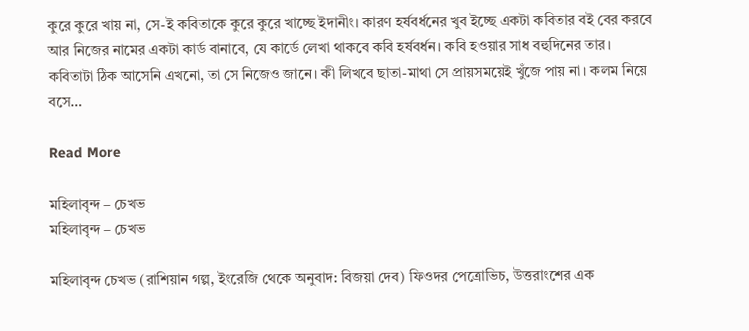কুরে কুরে খায় না, সে-ই কবিতাকে কুরে কুরে খাচ্ছে ইদানীং। কারণ হর্ষবর্ধনের খুব ইচ্ছে একটা কবিতার বই বের করবে আর নিজের নামের একটা কার্ড বানাবে, যে কার্ডে লেখা থাকবে কবি হর্ষবর্ধন। কবি হওয়ার সাধ বহুদিনের তার। কবিতাটা ঠিক আসেনি এখনো, তা সে নিজেও জানে। কী লিখবে ছাতা-মাথা সে প্রায়সময়েই খুঁজে পায় না। কলম নিয়ে বসে…

Read More

মহিলাবৃন্দ – চেখভ
মহিলাবৃন্দ – চেখভ

মহিলাবৃন্দ চেখভ (রাশিয়ান গল্প, ইংরেজি থেকে অনুবাদ: বিজয়া দেব) ফিওদর পেত্রোভিচ, উত্তরাংশের এক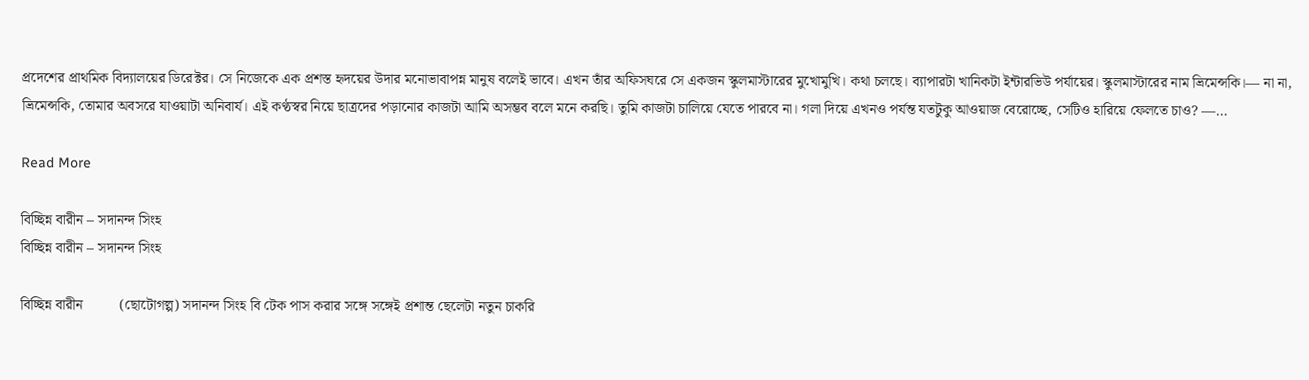প্রদেশের প্রাথমিক বিদ্যালয়ের ডিরেক্টর। সে নিজেকে এক প্রশস্ত হৃদয়ের উদার মনোভাবাপন্ন মানুষ বলেই ভাবে। এখন তাঁর অফিসঘরে সে একজন স্কুলমাস্টারের মুখোমুখি। কথা চলছে। ব্যাপারটা খানিকটা ইন্টারভিউ পর্যায়ের। স্কুলমাস্টারের নাম ভ্রিমেন্সকি।— না না, ভ্রিমেন্সকি, তোমার অবসরে যাওয়াটা অনিবার্য। এই কণ্ঠস্বর নিয়ে ছাত্রদের পড়ানোর কাজটা আমি অসম্ভব বলে মনে করছি। তুমি কাজটা চালিয়ে যেতে পারবে না। গলা দিয়ে এখনও পর্যন্ত যতটুকু আওয়াজ বেরোচ্ছে, সেটিও হারিয়ে ফেলতে চাও? —…

Read More

বিচ্ছিন্ন বারীন – সদানন্দ সিংহ
বিচ্ছিন্ন বারীন – সদানন্দ সিংহ

বিচ্ছিন্ন বারীন          (ছোটোগল্প) সদানন্দ সিংহ বি টেক পাস করার সঙ্গে সঙ্গেই প্রশান্ত ছেলেটা নতুন চাকরি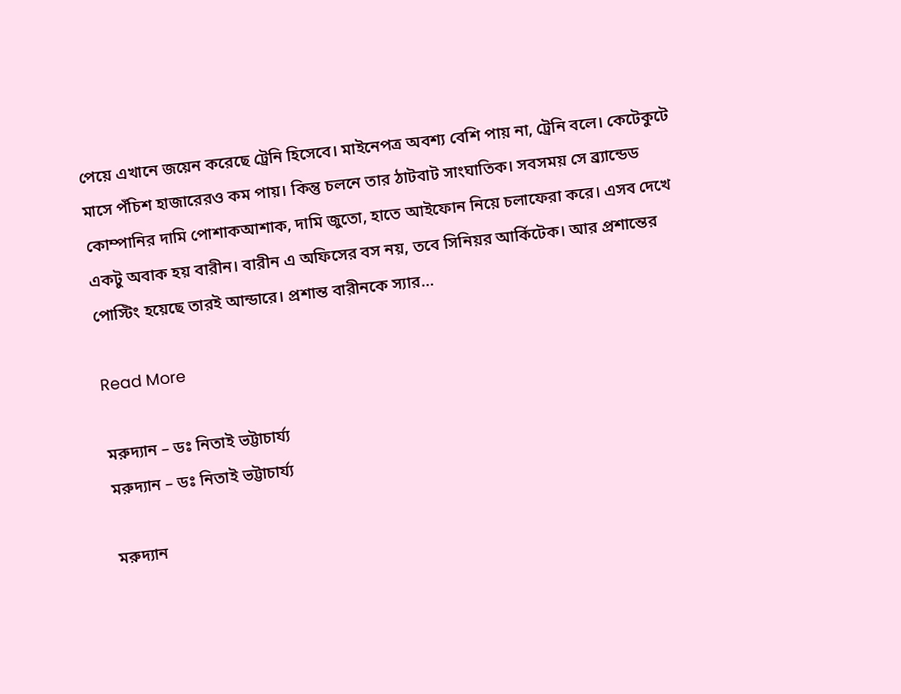পেয়ে এখানে জয়েন করেছে ট্রেনি হিসেবে। মাইনেপত্র অবশ্য বেশি পায় না, ট্রেনি বলে। কেটেকুটে মাসে পঁচিশ হাজারেরও কম পায়। কিন্তু চলনে তার ঠাটবাট সাংঘাতিক। সবসময় সে ব্র্যান্ডেড কোম্পানির দামি পোশাকআশাক, দামি জুতো, হাতে আইফোন নিয়ে চলাফেরা করে। এসব দেখে একটু অবাক হয় বারীন। বারীন এ অফিসের বস নয়, তবে সিনিয়র আর্কিটেক। আর প্রশান্তের পোস্টিং হয়েছে তারই আন্ডারে। প্রশান্ত বারীনকে স্যার…

Read More

মরুদ্যান – ডঃ নিতাই ভট্টাচার্য্য
মরুদ্যান – ডঃ নিতাই ভট্টাচার্য্য

মরুদ্যান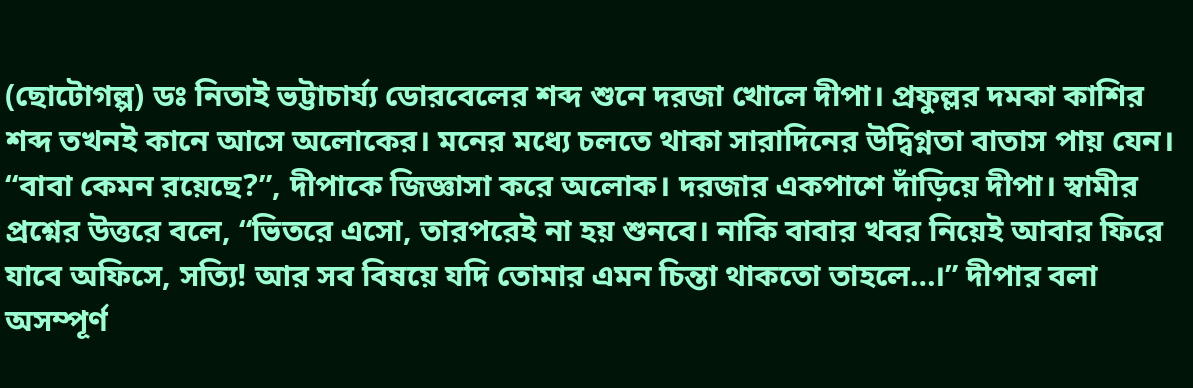(ছোটোগল্প) ডঃ নিতাই ভট্টাচার্য্য ডোরবেলের শব্দ শুনে দরজা খোলে দীপা। প্রফুল্লর দমকা কাশির শব্দ তখনই কানে আসে অলোকের। মনের মধ্যে চলতে থাকা সারাদিনের উদ্বিগ্নতা বাতাস পায় যেন। “বাবা কেমন রয়েছে?”, দীপাকে জিজ্ঞাসা করে অলোক। দরজার একপাশে দাঁড়িয়ে দীপা। স্বামীর প্রশ্নের উত্তরে বলে, “ভিতরে এসো, তারপরেই না হয় শুনবে। নাকি বাবার খবর নিয়েই আবার ফিরে যাবে অফিসে, সত্যি! আর সব বিষয়ে যদি তোমার এমন চিন্তা থাকতো তাহলে…।” দীপার বলা অসম্পূর্ণ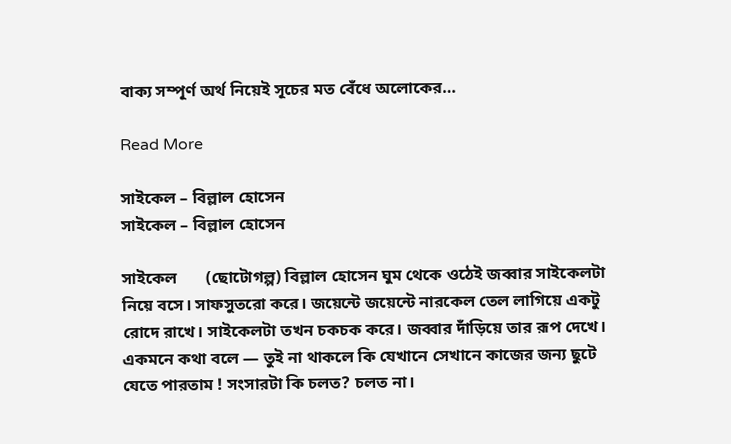বাক্য সম্পূর্ণ অর্থ নিয়েই সূচের মত বেঁধে অলোকের…

Read More

সাইকেল – বিল্লাল হোসেন
সাইকেল – বিল্লাল হোসেন

সাইকেল       (ছোটোগল্প) বিল্লাল হোসেন ঘুম থেকে ওঠেই জব্বার সাইকেলটা নিয়ে বসে। সাফসুতরো করে। জয়েন্টে জয়েন্টে নারকেল তেল লাগিয়ে একটু রোদে রাখে। সাইকেলটা তখন চকচক করে। জব্বার দাঁড়িয়ে তার রূপ দেখে। একমনে কথা বলে — তুই না থাকলে কি যেখানে সেখানে কাজের জন্য ছুটে যেতে পারতাম ! সংসারটা কি চলত? চলত না।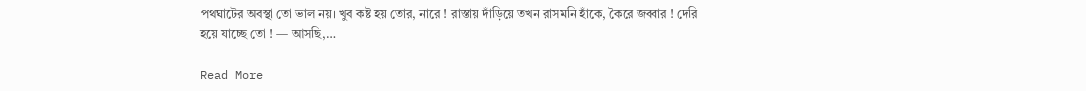পথঘাটের অবস্থা তো ভাল নয়। খুব কষ্ট হয় তোর, নারে ! রাস্তায় দাঁড়িয়ে তখন রাসমনি হাঁকে, কৈরে জব্বার ! দেরি হয়ে যাচ্ছে তো ! — আসছি,…

Read More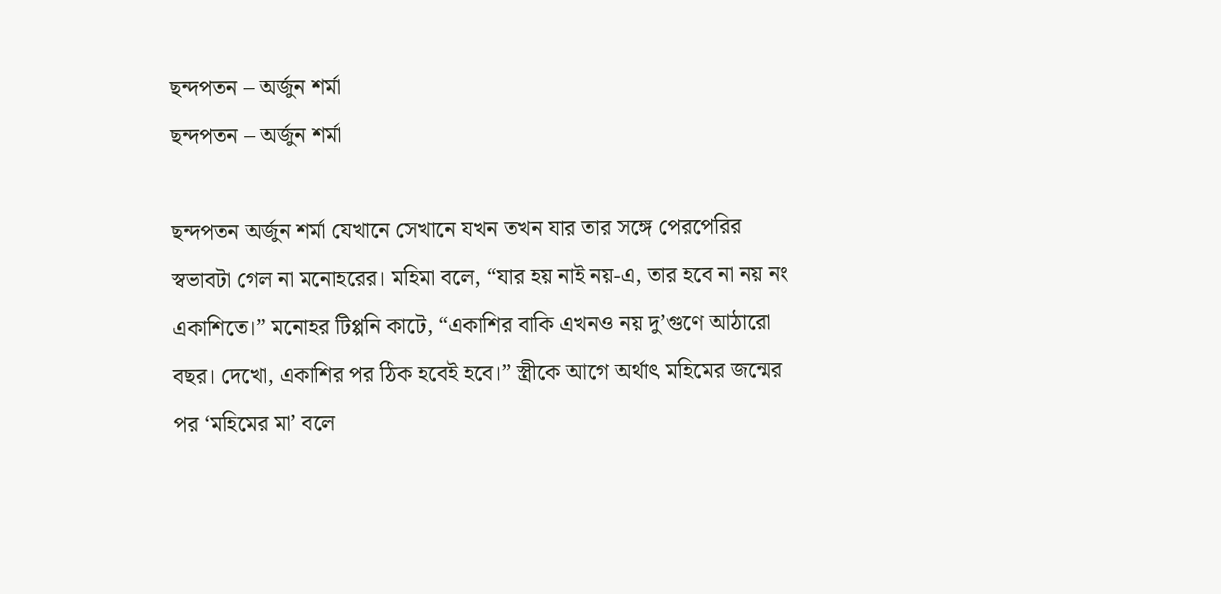ছন্দপতন – অর্জুন শর্মা
ছন্দপতন – অর্জুন শর্মা

ছন্দপতন অর্জুন শর্মা যেখানে সেখানে যখন তখন যার তার সঙ্গে পেরপেরির স্বভাবটা গেল না মনোহরের। মহিমা বলে, “যার হয় নাই নয়-এ, তার হবে না নয় নং একাশিতে।” মনোহর টিপ্পনি কাটে, “একাশির বাকি এখনও নয় দু’গুণে আঠারো বছর। দেখো, একাশির পর ঠিক হবেই হবে।” স্ত্রীকে আগে অর্থাৎ মহিমের জন্মের পর ‘মহিমের মা’ বলে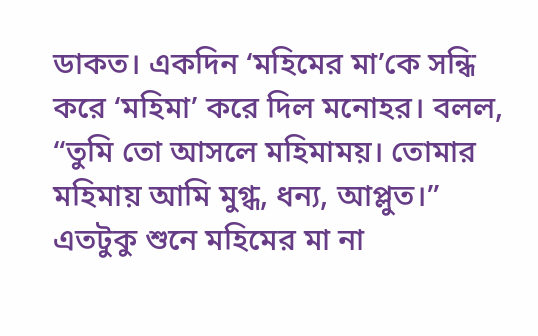ডাকত। একদিন ‘মহিমের মা’কে সন্ধি করে ‘মহিমা’ করে দিল মনোহর। বলল, “তুমি তো আসলে মহিমাময়। তোমার মহিমায় আমি মুগ্ধ, ধন্য, আপ্লুত।” এতটুকু শুনে মহিমের মা না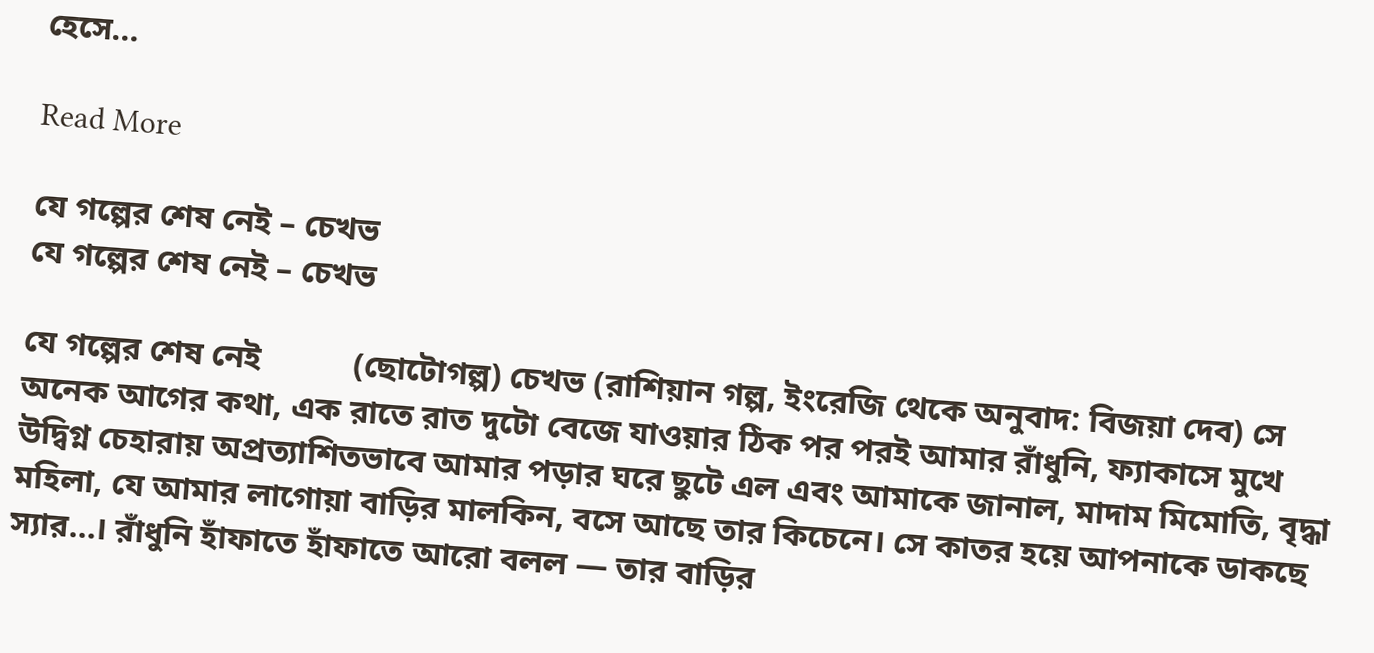হেসে…

Read More

যে গল্পের শেষ নেই – চেখভ
যে গল্পের শেষ নেই – চেখভ

যে গল্পের শেষ নেই           (ছোটোগল্প) চেখভ (রাশিয়ান গল্প, ইংরেজি থেকে অনুবাদ: বিজয়া দেব) সে অনেক আগের কথা, এক রাতে রাত দুটো বেজে যাওয়ার ঠিক পর পরই আমার রাঁধুনি, ফ্যাকাসে মুখে উদ্বিগ্ন চেহারায় অপ্রত্যাশিতভাবে আমার পড়ার ঘরে ছুটে এল এবং আমাকে জানাল, মাদাম মিমোতি, বৃদ্ধা মহিলা, যে আমার লাগোয়া বাড়ির মালকিন, বসে আছে তার কিচেনে। সে কাতর হয়ে আপনাকে ডাকছে স্যার…। রাঁধুনি হাঁফাতে হাঁফাতে আরো বলল — তার বাড়ির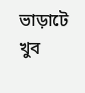ভাড়াটে খুব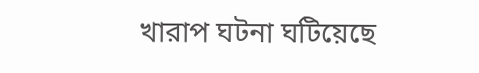খারাপ ঘটনা ঘটিয়েছে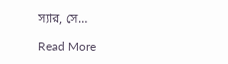স্যার, সে…

Read More